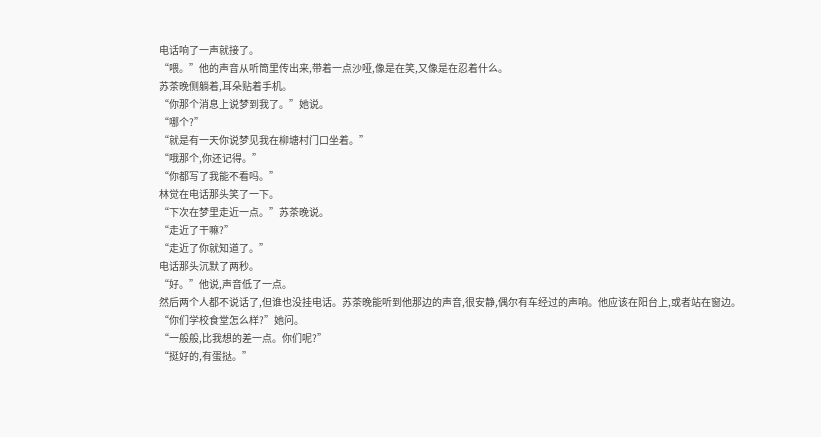电话响了一声就接了。
“喂。”他的声音从听筒里传出来,带着一点沙哑,像是在笑,又像是在忍着什么。
苏茶晚侧躺着,耳朵贴着手机。
“你那个消息上说梦到我了。”她说。
“哪个?”
“就是有一天你说梦见我在柳塘村门口坐着。”
“哦那个,你还记得。”
“你都写了我能不看吗。”
林觉在电话那头笑了一下。
“下次在梦里走近一点。”苏茶晚说。
“走近了干嘛?”
“走近了你就知道了。”
电话那头沉默了两秒。
“好。”他说,声音低了一点。
然后两个人都不说话了,但谁也没挂电话。苏茶晚能听到他那边的声音,很安静,偶尔有车经过的声响。他应该在阳台上,或者站在窗边。
“你们学校食堂怎么样?”她问。
“一般般,比我想的差一点。你们呢?”
“挺好的,有蛋挞。”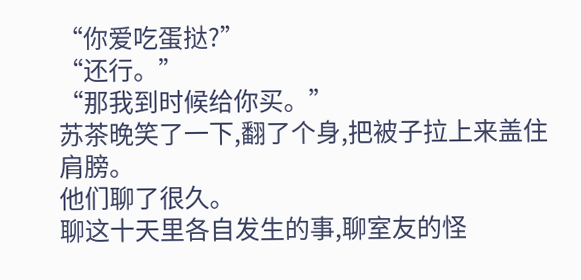“你爱吃蛋挞?”
“还行。”
“那我到时候给你买。”
苏茶晚笑了一下,翻了个身,把被子拉上来盖住肩膀。
他们聊了很久。
聊这十天里各自发生的事,聊室友的怪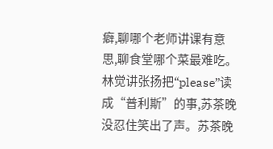癖,聊哪个老师讲课有意思,聊食堂哪个菜最难吃。林觉讲张扬把“please”读成“普利斯”的事,苏茶晚没忍住笑出了声。苏茶晚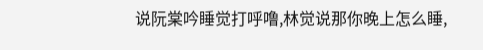说阮棠吟睡觉打呼噜,林觉说那你晚上怎么睡,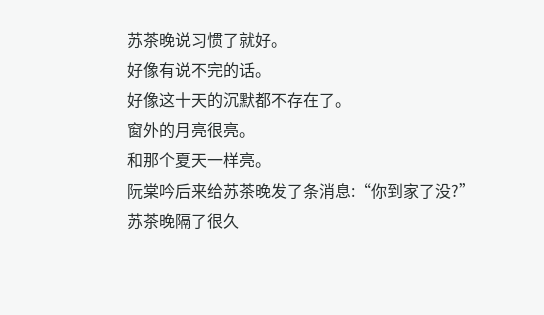苏茶晚说习惯了就好。
好像有说不完的话。
好像这十天的沉默都不存在了。
窗外的月亮很亮。
和那个夏天一样亮。
阮棠吟后来给苏茶晚发了条消息:“你到家了没?”
苏茶晚隔了很久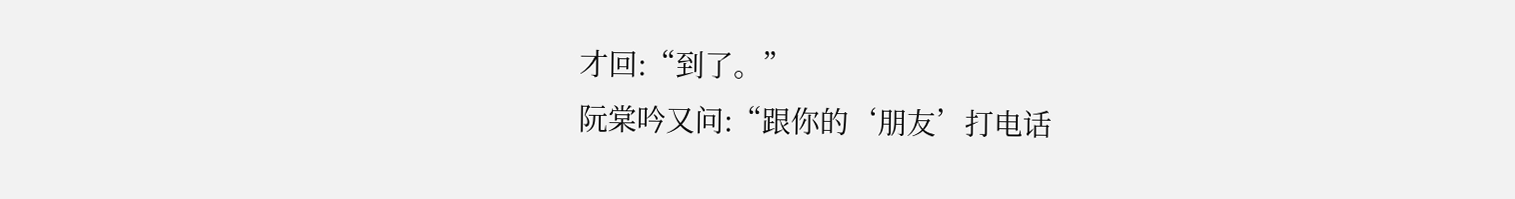才回:“到了。”
阮棠吟又问:“跟你的‘朋友’打电话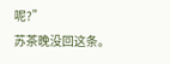呢?”
苏茶晚没回这条。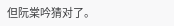但阮棠吟猜对了。